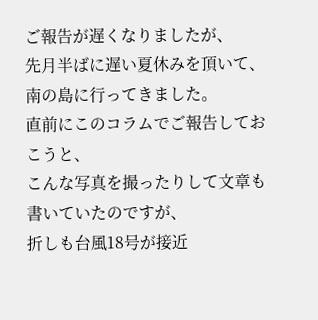ご報告が遅くなりましたが、
先月半ばに遅い夏休みを頂いて、南の島に行ってきました。
直前にこのコラムでご報告しておこうと、
こんな写真を撮ったりして文章も書いていたのですが、
折しも台風18号が接近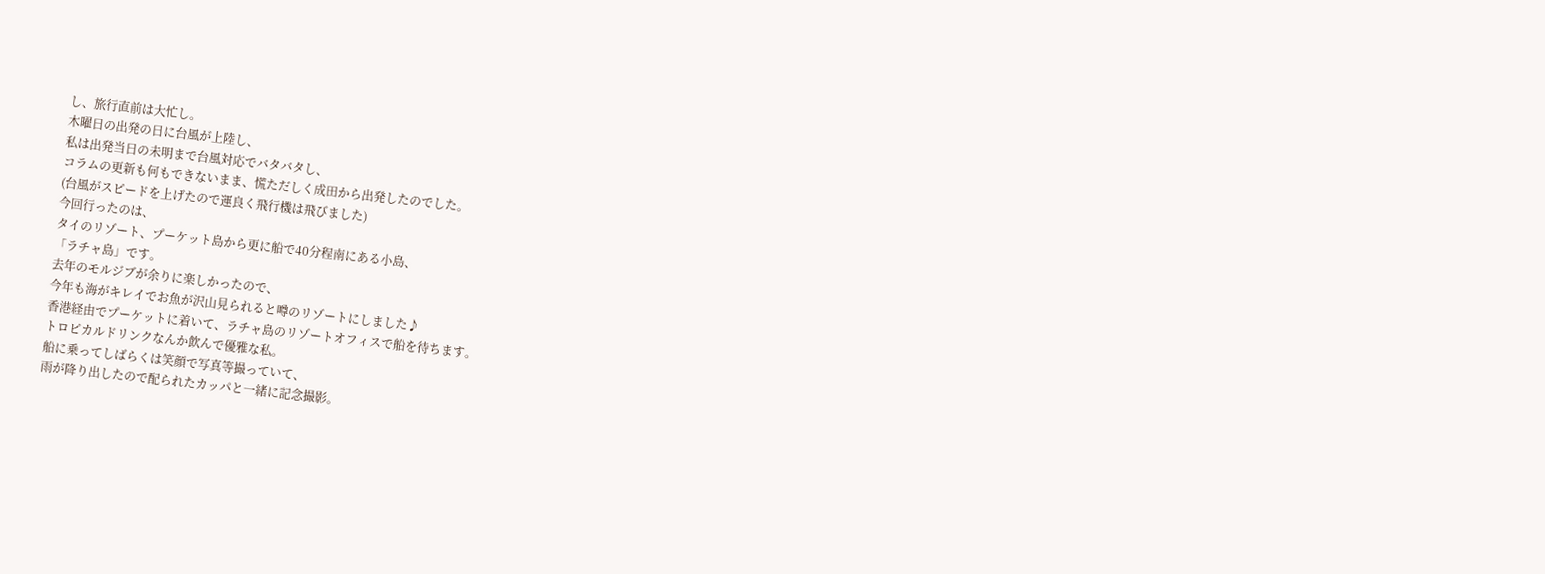し、旅行直前は大忙し。
木曜日の出発の日に台風が上陸し、
私は出発当日の未明まで台風対応でバタバタし、
コラムの更新も何もできないまま、慌ただしく成田から出発したのでした。
(台風がスピードを上げたので運良く飛行機は飛びました)
今回行ったのは、
タイのリゾート、プーケット島から更に船で40分程南にある小島、
「ラチャ島」です。
去年のモルジブが余りに楽しかったので、
今年も海がキレイでお魚が沢山見られると噂のリゾートにしました♪
香港経由でプーケットに着いて、ラチャ島のリゾートオフィスで船を待ちます。
トロピカルドリンクなんか飲んで優雅な私。
船に乗ってしばらくは笑顔で写真等撮っていて、
雨が降り出したので配られたカッパと一緒に記念撮影。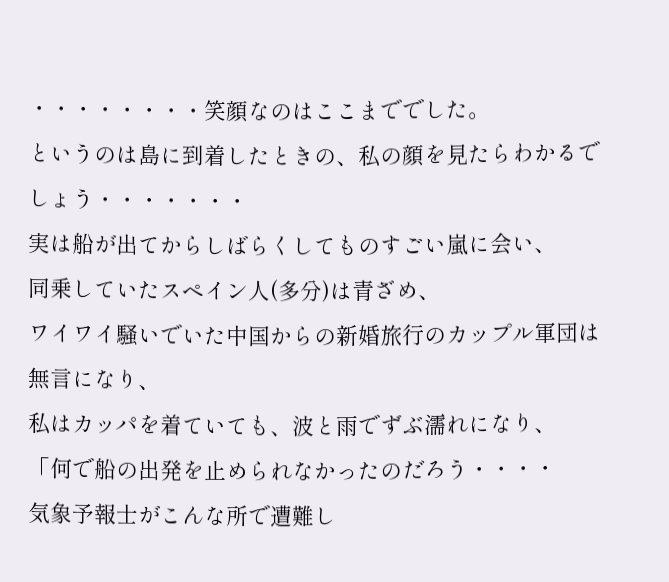・・・・・・・・笑顔なのはここまででした。
というのは島に到着したときの、私の顔を見たらわかるでしょう・・・・・・・
実は船が出てからしばらくしてものすごい嵐に会い、
同乗していたスペイン人(多分)は青ざめ、
ワイワイ騒いでいた中国からの新婚旅行のカップル軍団は無言になり、
私はカッパを着ていても、波と雨でずぶ濡れになり、
「何で船の出発を止められなかったのだろう・・・・
気象予報士がこんな所で遭難し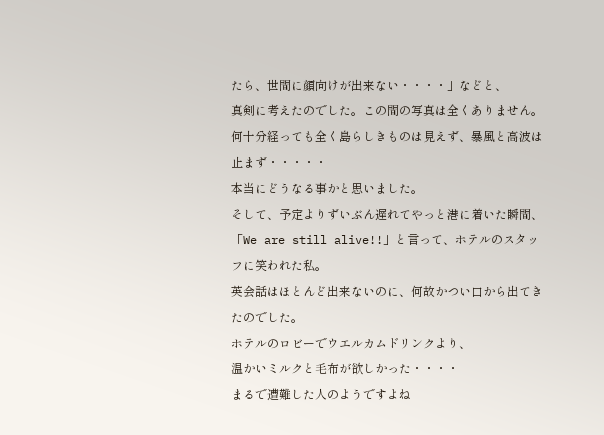たら、世間に顔向けが出来ない・・・・」などと、
真剣に考えたのでした。この間の写真は全くありません。
何十分経っても全く島らしきものは見えず、暴風と高波は止まず・・・・・
本当にどうなる事かと思いました。
そして、予定よりずいぶん遅れてやっと港に着いた瞬間、
「We are still alive!!」と言って、ホテルのスタッフに笑われた私。
英会話はほとんど出来ないのに、何故かつい口から出てきたのでした。
ホテルのロビーでウエルカムドリンクより、
温かいミルクと毛布が欲しかった・・・・
まるで遭難した人のようですよね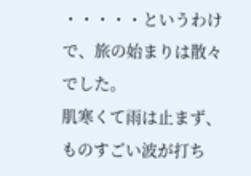・・・・・というわけで、旅の始まりは散々でした。
肌寒くて雨は止まず、ものすごい波が打ち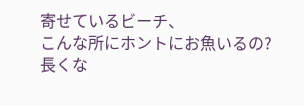寄せているビーチ、
こんな所にホントにお魚いるの?
長くな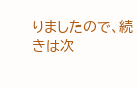りましたので、続きは次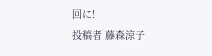回に!
投稿者 藤森涼子